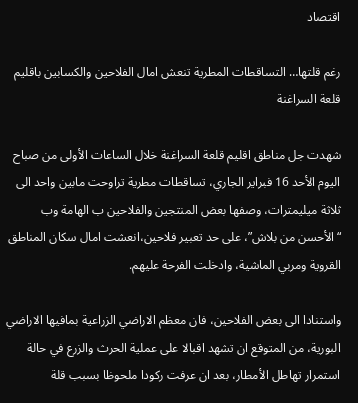اقتصاد

رغم قلتها… التساقطات المطرية تنعش امال الفلاحين والكسابين باقليم قلعة السراغنة

شهدت جل مناطق اقليم قلعة السراغنة خلال الساعات الأولى من صباح اليوم الأحد 16 فبراير الجاري، تساقطات مطرية تراوحت مابين واحد الى ثلاثة ميليمترات، وصفها بعض المنتجين والفلاحين ب الهامة وب “الأحسن من بلاش”، على حد تعبير فلاحين،انعشت امال سكان المناطق القروية ومربي الماشية، وادخلت الفرحة عليهم.

واستنادا الى بعض الفلاحين، فان معظم الاراضي الزراعية بمافيها الاراضي البورية، من المتوقع ان تشهد اقبالا على عملية الحرث والزرع في حالة استمرار تهاطل الأمطار، بعد ان عرفت ركودا ملحوظا بسبب قلة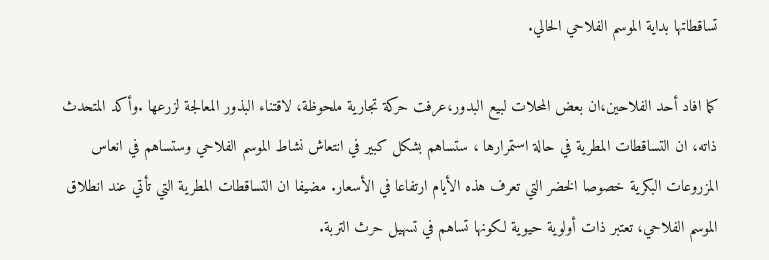تساقطاتها بداية الموسم الفلاحي الحالي.

كما افاد أحد الفلاحين،ان بعض المحلات لبيع البدور،عرفت حركة تجارية ملحوظة، لاقتناء البذور المعالجة لزرعها .وأكد المتحدث ذاته، ان التساقطات المطرية في حالة استمرارها ، ستساهم بشكل كبير في انتعاش نشاط الموسم الفلاحي وستساهم في انعاس المزروعات البكرية خصوصا الخضر التي تعرف هذه الأيام ارتفاعا في الأسعار. مضيفا ان التساقطات المطرية التي تأتي عند انطلاق الموسم الفلاحي، تعتبر ذات أولوية حيوية لكونها تساهم في تسهيل حرث التربة.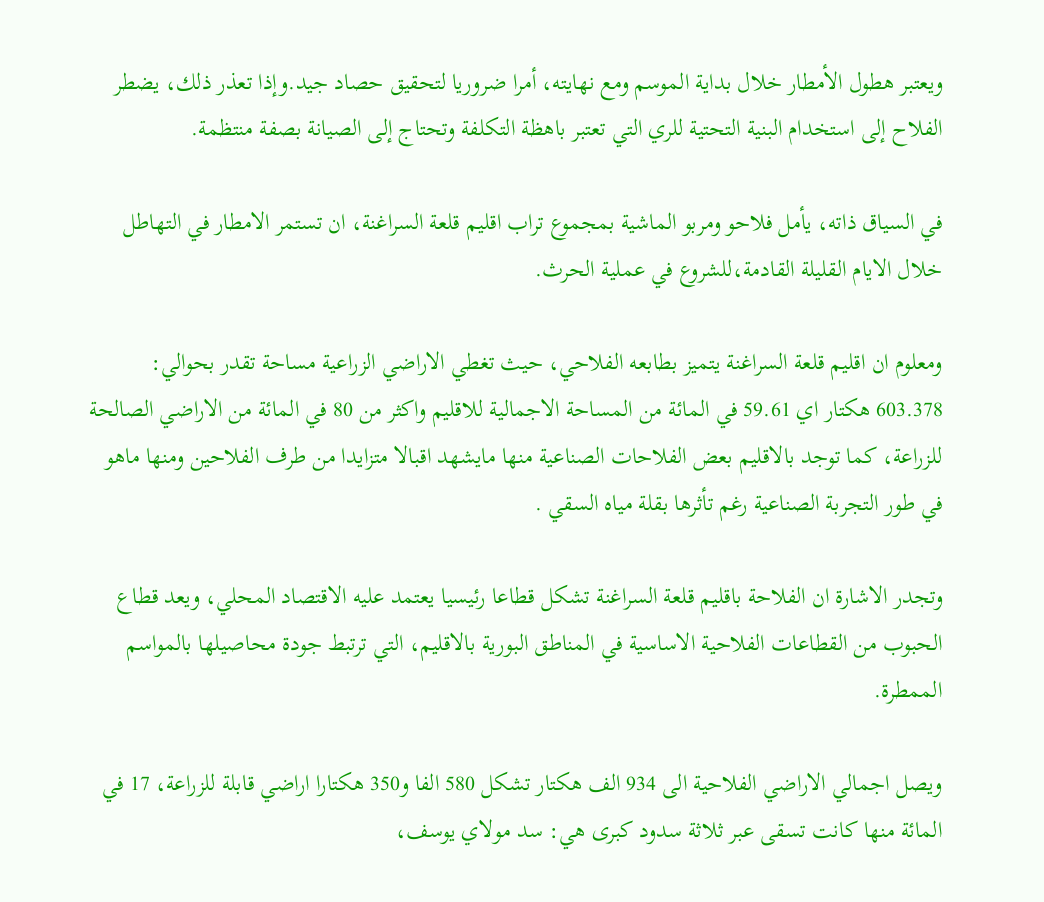ويعتبر هطول الأمطار خلال بداية الموسم ومع نهايته، أمرا ضروريا لتحقيق حصاد جيد.وإذا تعذر ذلك، يضطر الفلاح إلى استخدام البنية التحتية للري التي تعتبر باهظة التكلفة وتحتاج إلى الصيانة بصفة منتظمة.

في السياق ذاته، يأمل فلاحو ومربو الماشية بمجموع تراب اقليم قلعة السراغنة، ان تستمر الامطار في التهاطل خلال الايام القليلة القادمة،للشروع في عملية الحرث.

ومعلوم ان اقليم قلعة السراغنة يتميز بطابعه الفلاحي، حيث تغطي الاراضي الزراعية مساحة تقدر بحوالي: 603.378 هكتار اي 59.61 في المائة من المساحة الاجمالية للاقليم واكثر من 80 في المائة من الاراضي الصالحة للزراعة، كما توجد بالاقليم بعض الفلاحات الصناعية منها مايشهد اقبالا متزايدا من طرف الفلاحين ومنها ماهو في طور التجربة الصناعية رغم تأثرها بقلة مياه السقي .

وتجدر الاشارة ان الفلاحة باقليم قلعة السراغنة تشكل قطاعا رئيسيا يعتمد عليه الاقتصاد المحلي، ويعد قطاع الحبوب من القطاعات الفلاحية الاساسية في المناطق البورية بالاقليم، التي ترتبط جودة محاصيلها بالمواسم الممطرة.

ويصل اجمالي الاراضي الفلاحية الى 934 الف هكتار تشكل 580 الفا و350 هكتارا اراضي قابلة للزراعة، 17 في المائة منها كانت تسقى عبر ثلاثة سدود كبرى هي: سد مولاي يوسف،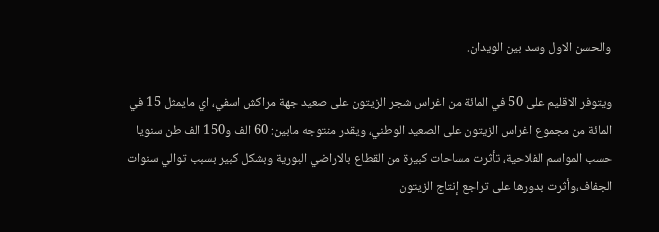والحسن الاول وسد بين الويدان.

ويتوفر الاقليم على 50 في المائة من اغراس شجر الزيتون على صعيد جهة مراكش اسفي، اي مايمثل 15 في المائة من مجموع اغراس الزيتون على الصعيد الوطني، ويقدر منتوجه مابين: 60 الف و150 الف طن سنويا حسب المواسم الفلاحية، تأثرت مساحات كبيرة من القطاع بالاراضي البورية وبشكل كبير بسبب توالي سنوات الجفاف،وأثرت بدورها على تراجع إنتاج الزيتون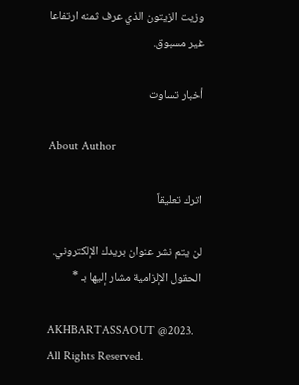وزيت الزيتون الذي عرف ثمنه ارتفاعا غير مسبوق.

أخبار تساوت

About Author

اترك تعليقاً

لن يتم نشر عنوان بريدك الإلكتروني. الحقول الإلزامية مشار إليها بـ *

AKHBARTASSAOUT @2023. All Rights Reserved.